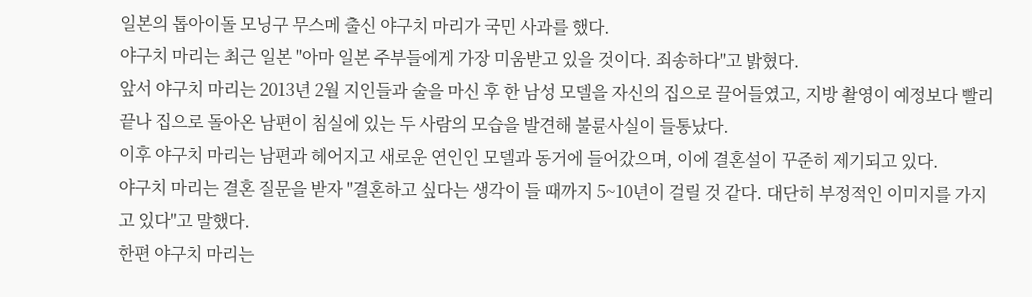일본의 톱아이돌 모닝구 무스메 출신 야구치 마리가 국민 사과를 했다.
야구치 마리는 최근 일본 "아마 일본 주부들에게 가장 미움받고 있을 것이다. 죄송하다"고 밝혔다.
앞서 야구치 마리는 2013년 2월 지인들과 술을 마신 후 한 남성 모델을 자신의 집으로 끌어들였고, 지방 촬영이 예정보다 빨리 끝나 집으로 돌아온 남편이 침실에 있는 두 사람의 모습을 발견해 불륜사실이 들통났다.
이후 야구치 마리는 남편과 헤어지고 새로운 연인인 모델과 동거에 들어갔으며, 이에 결혼설이 꾸준히 제기되고 있다.
야구치 마리는 결혼 질문을 받자 "결혼하고 싶다는 생각이 들 때까지 5~10년이 걸릴 것 같다. 대단히 부정적인 이미지를 가지고 있다"고 말했다.
한편 야구치 마리는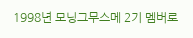1998년 모닝그무스메 2기 멤버로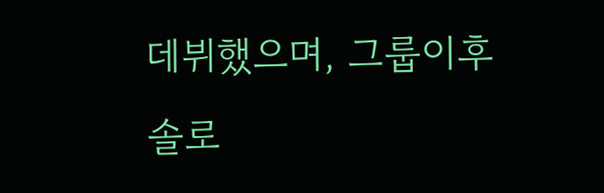데뷔했으며, 그룹이후 솔로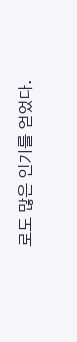로도 많은 인기를 얻었다.